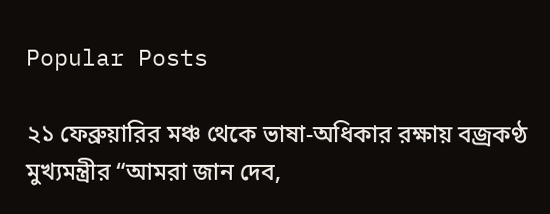Popular Posts

২১ ফেব্রুয়ারির মঞ্চ থেকে ভাষা-অধিকার রক্ষায় বজ্রকণ্ঠ মুখ্যমন্ত্রীর “আমরা জান দেব,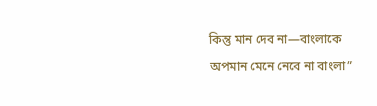কিন্তু মান দেব না—বাংলাকে অপমান মেনে নেবে না বাংলা”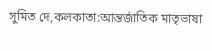সুমিত দে,কলকাতা:আন্তর্জাতিক মাতৃভাষা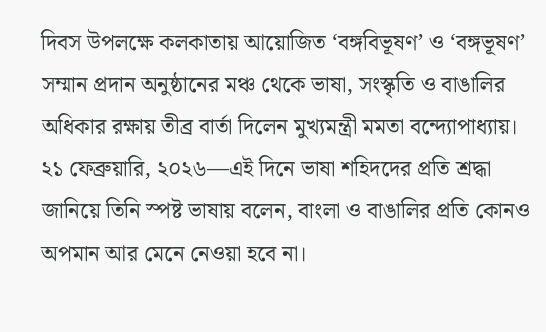দিবস উপলক্ষে কলকাতায় আয়োজিত ‘বঙ্গবিভূষণ’ ও ‘বঙ্গভূষণ’ সম্মান প্রদান অনুষ্ঠানের মঞ্চ থেকে ভাষা, সংস্কৃতি ও বাঙালির অধিকার রক্ষায় তীব্র বার্তা দিলেন মুখ্যমন্ত্রী মমতা বন্দ্যোপাধ্যায়। ২১ ফেব্রুয়ারি, ২০২৬—এই দিনে ভাষা শহিদদের প্রতি শ্রদ্ধা জানিয়ে তিনি স্পষ্ট ভাষায় বলেন, বাংলা ও বাঙালির প্রতি কোনও অপমান আর মেনে নেওয়া হবে না।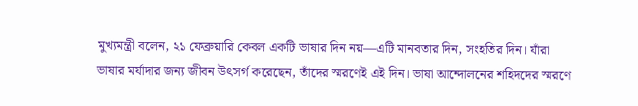মুখ্যমন্ত্রী বলেন, ২১ ফেব্রুয়ারি কেবল একটি ভাষার দিন নয়—এটি মানবতার দিন, সংহতির দিন। যাঁরা ভাষার মর্যাদার জন্য জীবন উৎসর্গ করেছেন, তাঁদের স্মরণেই এই দিন। ভাষা আন্দোলনের শহিদদের স্মরণে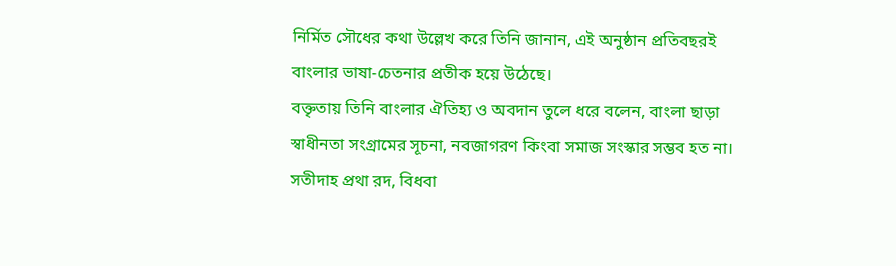নির্মিত সৌধের কথা উল্লেখ করে তিনি জানান, এই অনুষ্ঠান প্রতিবছরই বাংলার ভাষা-চেতনার প্রতীক হয়ে উঠেছে।
বক্তৃতায় তিনি বাংলার ঐতিহ্য ও অবদান তুলে ধরে বলেন, বাংলা ছাড়া স্বাধীনতা সংগ্রামের সূচনা, নবজাগরণ কিংবা সমাজ সংস্কার সম্ভব হত না। সতীদাহ প্রথা রদ, বিধবা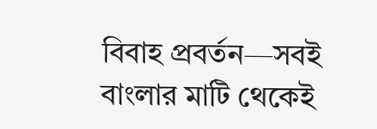বিবাহ প্রবর্তন—সবই বাংলার মাটি থেকেই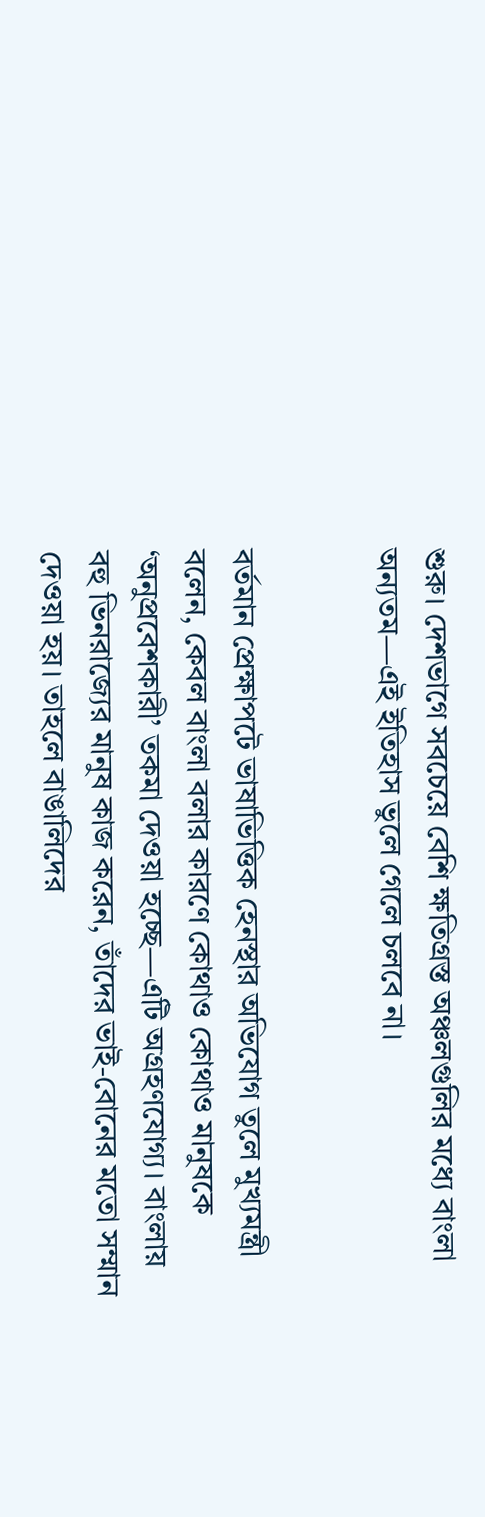শুরু। দেশভাগে সবচেয়ে বেশি ক্ষতিগ্রস্ত অঞ্চলগুলির মধ্যে বাংলা অন্যতম—এই ইতিহাস ভুলে গেলে চলবে না।


বর্তমান প্রেক্ষাপটে ভাষাভিত্তিক হেনস্থার অভিযোগ তুলে মুখ্যমন্ত্রী বলেন, কেবল বাংলা বলার কারণে কোথাও কোথাও মানুষকে ‘অনুপ্রবেশকারী’ তকমা দেওয়া হচ্ছে—এটি অগ্রহণযোগ্য। বাংলায় বহু ভিনরাজ্যের মানুষ কাজ করেন, তাঁদের ভাই-বোনের মতো সম্মান দেওয়া হয়। তাহলে বাঙালিদের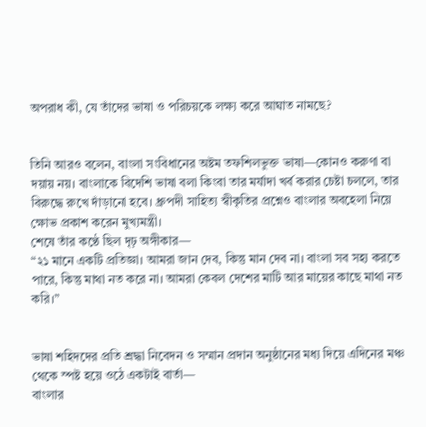অপরাধ কী, যে তাঁদের ভাষা ও পরিচয়কে লক্ষ্য করে আঘাত নামছে?


তিনি আরও বলেন, বাংলা সংবিধানের অষ্টম তফশিলভুক্ত ভাষা—কোনও করুণা বা দয়ায় নয়। বাংলাকে বিদেশি ভাষা বলা কিংবা তার মর্যাদা খর্ব করার চেষ্টা চললে, তার বিরুদ্ধে রুখে দাঁড়ানো হবে। ধ্রুপদী সাহিত্য স্বীকৃতির প্রশ্নেও বাংলার অবহেলা নিয়ে ক্ষোভ প্রকাশ করেন মুখ্যমন্ত্রী।
শেষে তাঁর কণ্ঠে ছিল দৃঢ় অঙ্গীকার—
“২১ মানে একটি প্রতিজ্ঞা। আমরা জান দেব, কিন্তু মান দেব না। বাংলা সব সহ্য করতে পারে, কিন্তু মাথা নত করে না। আমরা কেবল দেশের মাটি আর মায়ের কাছে মাথা নত করি।”


ভাষা শহিদদের প্রতি শ্রদ্ধা নিবেদন ও সম্মান প্রদান অনুষ্ঠানের মধ্য দিয়ে এদিনের মঞ্চ থেকে স্পষ্ট হয়ে ওঠে একটাই বার্তা—
বাংলার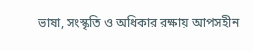ভাষা, সংস্কৃতি ও অধিকার রক্ষায় আপসহীন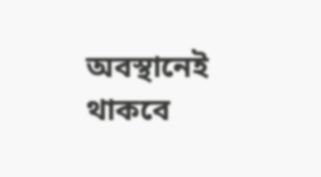অবস্থানেই থাকবে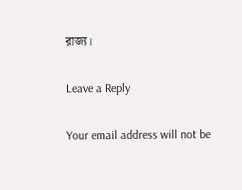রাজ্য।

Leave a Reply

Your email address will not be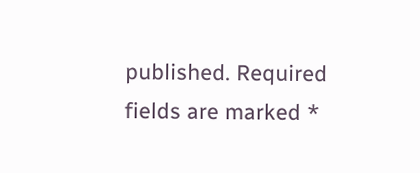published. Required fields are marked *